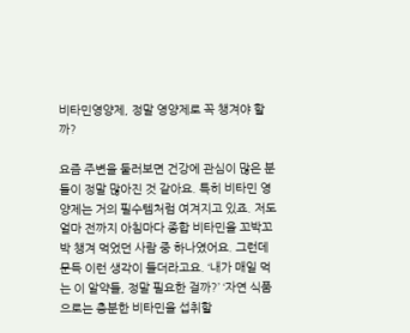비타민영양제, 정말 영양제로 꼭 챙겨야 할까?

요즘 주변을 둘러보면 건강에 관심이 많은 분들이 정말 많아진 것 같아요. 특히 비타민 영양제는 거의 필수템처럼 여겨지고 있죠. 저도 얼마 전까지 아침마다 종합 비타민을 꼬박꼬박 챙겨 먹었던 사람 중 하나였어요. 그런데 문득 이런 생각이 들더라고요. ‘내가 매일 먹는 이 알약들, 정말 필요한 걸까?’ ‘자연 식품으로는 충분한 비타민을 섭취할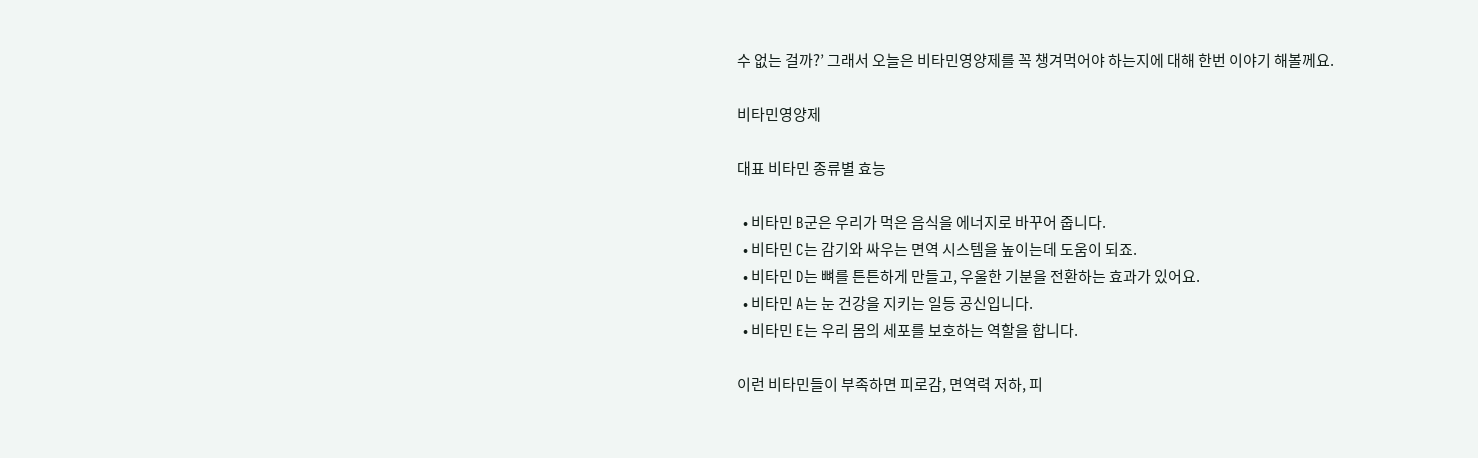수 없는 걸까?’ 그래서 오늘은 비타민영양제를 꼭 챙겨먹어야 하는지에 대해 한번 이야기 해볼께요.

비타민영양제

대표 비타민 종류별 효능

  • 비타민 B군은 우리가 먹은 음식을 에너지로 바꾸어 줍니다.
  • 비타민 C는 감기와 싸우는 면역 시스템을 높이는데 도움이 되죠.
  • 비타민 D는 뼈를 튼튼하게 만들고, 우울한 기분을 전환하는 효과가 있어요.
  • 비타민 A는 눈 건강을 지키는 일등 공신입니다.
  • 비타민 E는 우리 몸의 세포를 보호하는 역할을 합니다.

이런 비타민들이 부족하면 피로감, 면역력 저하, 피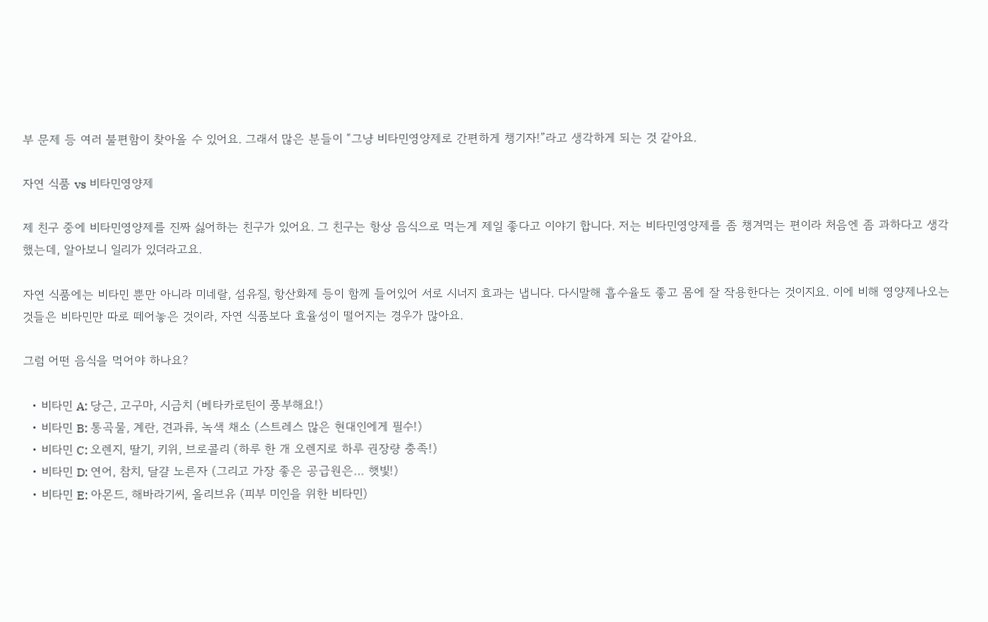부 문제 등 여러 불편함이 찾아올 수 있어요. 그래서 많은 분들이 “그냥 비타민영양제로 간편하게 챙기자!”라고 생각하게 되는 것 같아요.

자연 식품 vs 비타민영양제

제 친구 중에 비타민영양제를 진짜 싫어하는 친구가 있어요. 그 친구는 항상 음식으로 먹는게 제일 좋다고 이야기 합니다. 저는 비타민영양제를 좀 챙겨먹는 편이라 처음엔 좀 과하다고 생각했는데, 알아보니 일리가 있더라고요.

자연 식품에는 비타민 뿐만 아니라 미네랄, 섬유질, 항산화제 등이 함께 들어있어 서로 시너지 효과는 냅니다. 다시말해 흡수율도 좋고 몸에 잘 작용한다는 것이지요. 이에 비해 영양제나오는 것들은 비타민만 따로 떼어놓은 것이라, 자연 식품보다 효율성이 떨어지는 경우가 많아요.

그럼 어떤 음식을 먹어야 하나요?

  • 비타민 A: 당근, 고구마, 시금치 (베타카로틴이 풍부해요!)
  • 비타민 B: 통곡물, 계란, 견과류, 녹색 채소 (스트레스 많은 현대인에게 필수!)
  • 비타민 C: 오렌지, 딸기, 키위, 브로콜리 (하루 한 개 오렌지로 하루 권장량 충족!)
  • 비타민 D: 연어, 참치, 달걀 노른자 (그리고 가장 좋은 공급원은… 햇빛!)
  • 비타민 E: 아몬드, 해바라기씨, 올리브유 (피부 미인을 위한 비타민)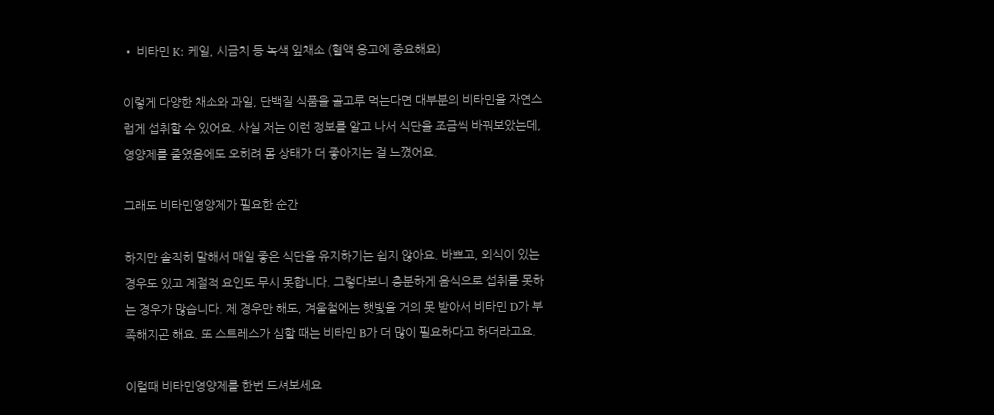• 비타민 K: 케일, 시금치 등 녹색 잎채소 (혈액 응고에 중요해요)

이렇게 다양한 채소와 과일, 단백질 식품을 골고루 먹는다면 대부분의 비타민을 자연스럽게 섭취할 수 있어요. 사실 저는 이런 정보를 알고 나서 식단을 조금씩 바꿔보았는데, 영양제를 줄였음에도 오히려 몸 상태가 더 좋아지는 걸 느꼈어요.

그래도 비타민영양제가 필요한 순간

하지만 솔직히 말해서 매일 좋은 식단을 유지하기는 쉽지 않아요. 바쁘고, 외식이 있는 경우도 있고 계절적 요인도 무시 못합니다. 그렇다보니 충분하게 음식으로 섭취를 못하는 경우가 많습니다. 제 경우만 해도, 겨울철에는 햇빛을 거의 못 받아서 비타민 D가 부족해지곤 해요. 또 스트레스가 심할 때는 비타민 B가 더 많이 필요하다고 하더라고요.

이럴때 비타민영양제를 한번 드셔보세요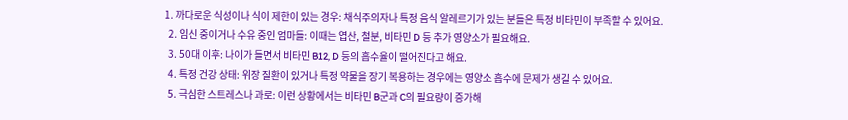1. 까다로운 식성이나 식이 제한이 있는 경우: 채식주의자나 특정 음식 알레르기가 있는 분들은 특정 비타민이 부족할 수 있어요.
  2. 임신 중이거나 수유 중인 엄마들: 이때는 엽산, 철분, 비타민 D 등 추가 영양소가 필요해요.
  3. 50대 이후: 나이가 들면서 비타민 B12, D 등의 흡수율이 떨어진다고 해요.
  4. 특정 건강 상태: 위장 질환이 있거나 특정 약물을 장기 복용하는 경우에는 영양소 흡수에 문제가 생길 수 있어요.
  5. 극심한 스트레스나 과로: 이런 상황에서는 비타민 B군과 C의 필요량이 증가해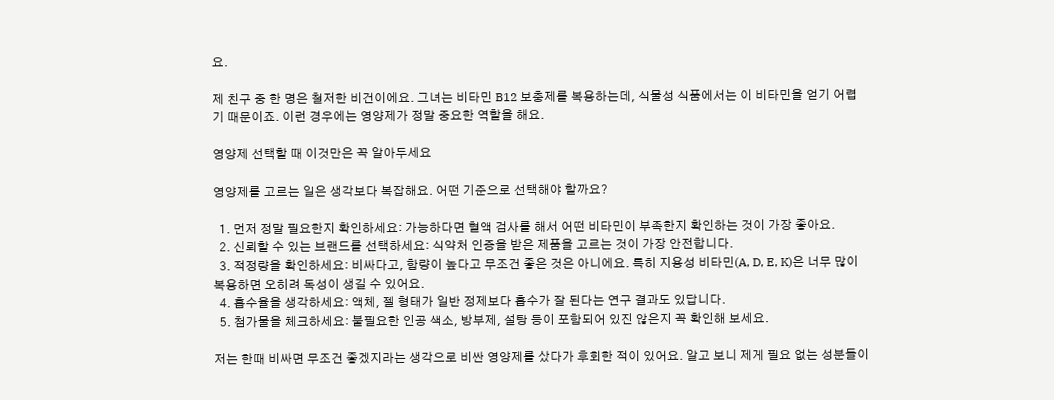요.

제 친구 중 한 명은 철저한 비건이에요. 그녀는 비타민 B12 보충제를 복용하는데, 식물성 식품에서는 이 비타민을 얻기 어렵기 때문이죠. 이런 경우에는 영양제가 정말 중요한 역할을 해요.

영양제 선택할 때 이것만은 꼭 알아두세요

영양제를 고르는 일은 생각보다 복잡해요. 어떤 기준으로 선택해야 할까요?

  1. 먼저 정말 필요한지 확인하세요: 가능하다면 혈액 검사를 해서 어떤 비타민이 부족한지 확인하는 것이 가장 좋아요.
  2. 신뢰할 수 있는 브랜드를 선택하세요: 식약처 인증을 받은 제품을 고르는 것이 가장 안전합니다.
  3. 적정량을 확인하세요: 비싸다고, 함량이 높다고 무조건 좋은 것은 아니에요. 특히 지용성 비타민(A, D, E, K)은 너무 많이 복용하면 오히려 독성이 생길 수 있어요.
  4. 흡수율을 생각하세요: 액체, 젤 형태가 일반 정제보다 흡수가 잘 된다는 연구 결과도 있답니다.
  5. 첨가물을 체크하세요: 불필요한 인공 색소, 방부제, 설탕 등이 포함되어 있진 않은지 꼭 확인해 보세요.

저는 한때 비싸면 무조건 좋겠지라는 생각으로 비싼 영양제를 샀다가 후회한 적이 있어요. 알고 보니 제게 필요 없는 성분들이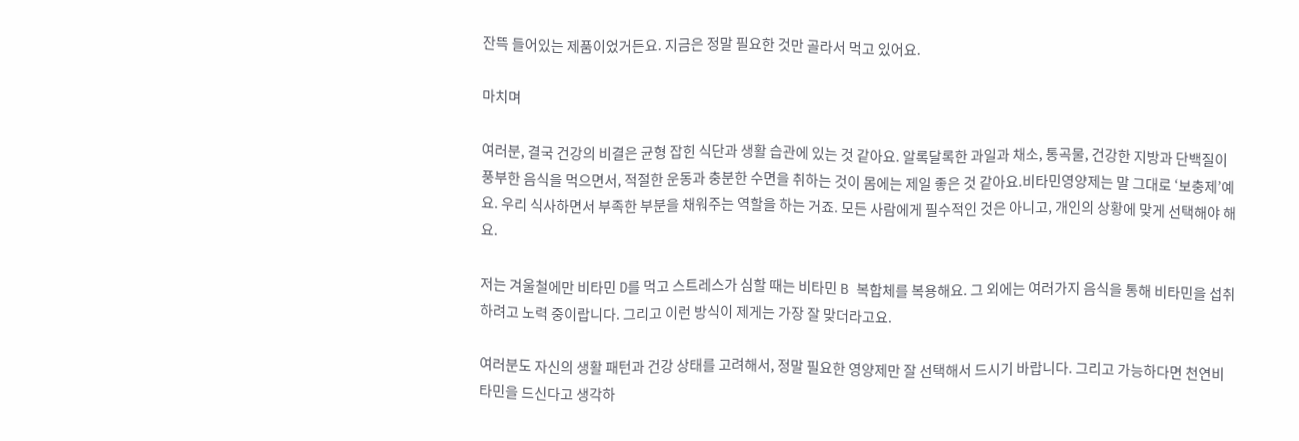잔뜩 들어있는 제품이었거든요. 지금은 정말 필요한 것만 골라서 먹고 있어요.

마치며

여러분, 결국 건강의 비결은 균형 잡힌 식단과 생활 습관에 있는 것 같아요. 알록달록한 과일과 채소, 통곡물, 건강한 지방과 단백질이 풍부한 음식을 먹으면서, 적절한 운동과 충분한 수면을 취하는 것이 몸에는 제일 좋은 것 같아요.비타민영양제는 말 그대로 ‘보충제’예요. 우리 식사하면서 부족한 부분을 채워주는 역할을 하는 거죠. 모든 사람에게 필수적인 것은 아니고, 개인의 상황에 맞게 선택해야 해요.

저는 겨울철에만 비타민 D를 먹고 스트레스가 심할 때는 비타민 B 복합체를 복용해요. 그 외에는 여러가지 음식을 통해 비타민을 섭취하려고 노력 중이랍니다. 그리고 이런 방식이 제게는 가장 잘 맞더라고요.

여러분도 자신의 생활 패턴과 건강 상태를 고려해서, 정말 필요한 영양제만 잘 선택해서 드시기 바랍니다. 그리고 가능하다면 천연비타민을 드신다고 생각하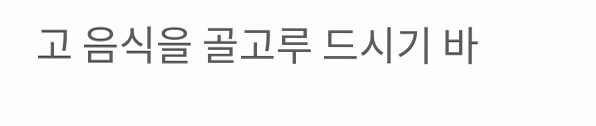고 음식을 골고루 드시기 바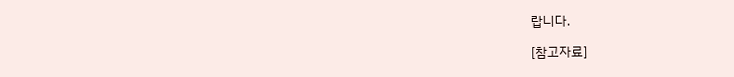랍니다.

[참고자료]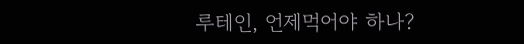루테인, 언제먹어야 하나?